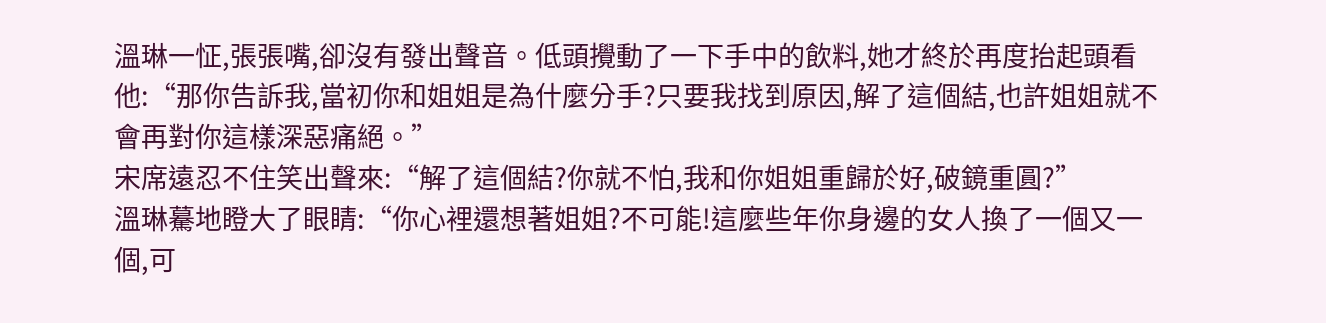溫琳一怔,張張嘴,卻沒有發出聲音。低頭攪動了一下手中的飲料,她才終於再度抬起頭看他:“那你告訴我,當初你和姐姐是為什麼分手?只要我找到原因,解了這個結,也許姐姐就不會再對你這樣深惡痛絕。”
宋席遠忍不住笑出聲來:“解了這個結?你就不怕,我和你姐姐重歸於好,破鏡重圓?”
溫琳驀地瞪大了眼睛:“你心裡還想著姐姐?不可能!這麼些年你身邊的女人換了一個又一個,可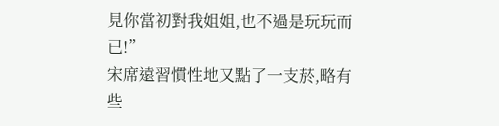見你當初對我姐姐,也不過是玩玩而已!”
宋席遠習慣性地又點了一支菸,略有些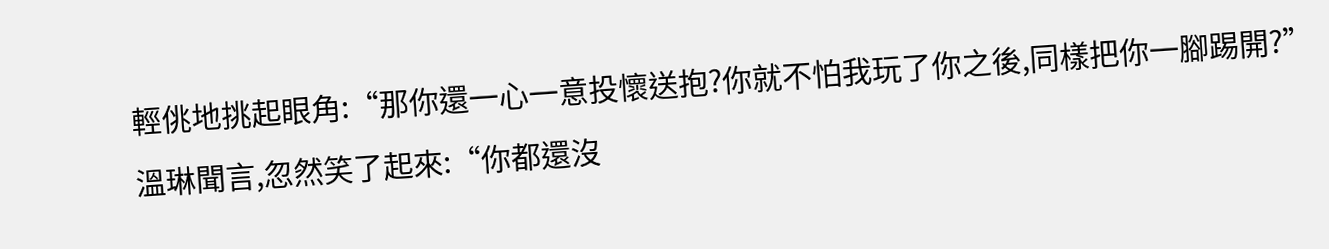輕佻地挑起眼角:“那你還一心一意投懷送抱?你就不怕我玩了你之後,同樣把你一腳踢開?”
溫琳聞言,忽然笑了起來:“你都還沒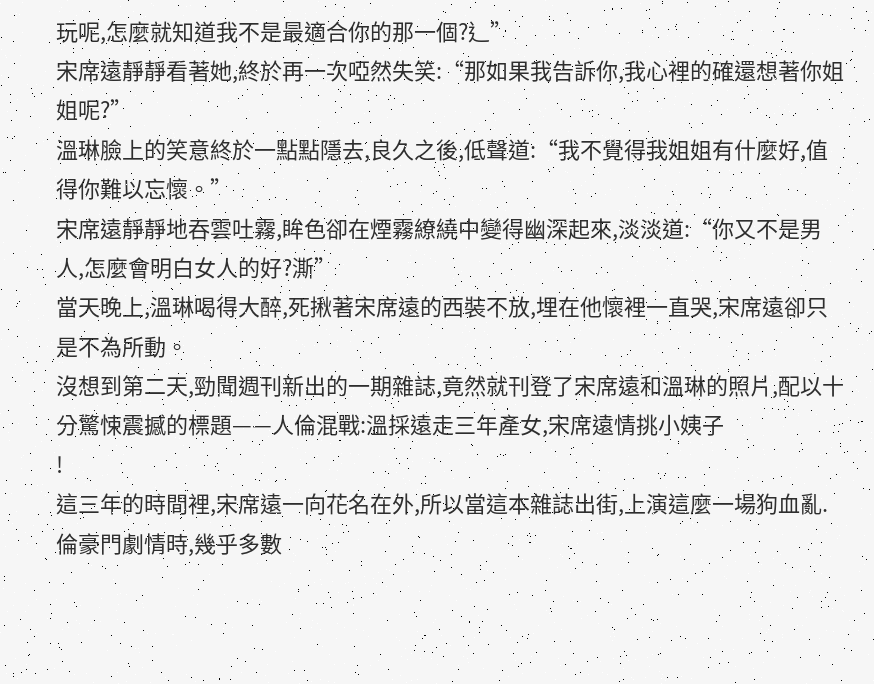玩呢,怎麼就知道我不是最適合你的那一個?辶”
宋席遠靜靜看著她,終於再一次啞然失笑:“那如果我告訴你,我心裡的確還想著你姐姐呢?”
溫琳臉上的笑意終於一點點隱去,良久之後,低聲道:“我不覺得我姐姐有什麼好,值得你難以忘懷。”
宋席遠靜靜地吞雲吐霧,眸色卻在煙霧繚繞中變得幽深起來,淡淡道:“你又不是男人,怎麼會明白女人的好?澌”
當天晚上,溫琳喝得大醉,死揪著宋席遠的西裝不放,埋在他懷裡一直哭,宋席遠卻只是不為所動。
沒想到第二天,勁聞週刊新出的一期雜誌,竟然就刊登了宋席遠和溫琳的照片,配以十分驚悚震撼的標題——人倫混戰:溫採遠走三年產女,宋席遠情挑小姨子
!
這三年的時間裡,宋席遠一向花名在外,所以當這本雜誌出街,上演這麼一場狗血亂.倫豪門劇情時,幾乎多數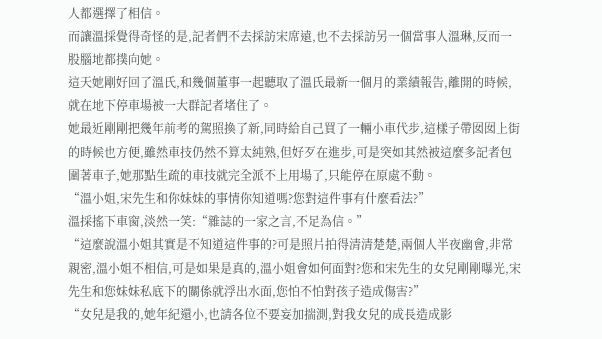人都選擇了相信。
而讓溫採覺得奇怪的是,記者們不去採訪宋席遠,也不去採訪另一個當事人溫琳,反而一股腦地都撲向她。
這天她剛好回了溫氏,和幾個董事一起聽取了溫氏最新一個月的業績報告,離開的時候,就在地下停車場被一大群記者堵住了。
她最近剛剛把幾年前考的駕照換了新,同時給自己買了一輛小車代步,這樣子帶囡囡上街的時候也方便,雖然車技仍然不算太純熟,但好歹在進步,可是突如其然被這麼多記者包圍著車子,她那點生疏的車技就完全派不上用場了,只能停在原處不動。
“溫小姐,宋先生和你妹妹的事情你知道嗎?您對這件事有什麼看法?”
溫採搖下車窗,淡然一笑:“雜誌的一家之言,不足為信。”
“這麼說溫小姐其實是不知道這件事的?可是照片拍得清清楚楚,兩個人半夜幽會,非常親密,溫小姐不相信,可是如果是真的,溫小姐會如何面對?您和宋先生的女兒剛剛曝光,宋先生和您妹妹私底下的關係就浮出水面,您怕不怕對孩子造成傷害?”
“女兒是我的,她年紀還小,也請各位不要妄加揣測,對我女兒的成長造成影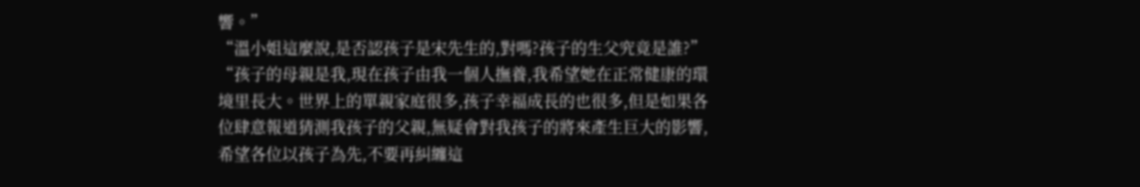響。”
“溫小姐這麼說,是否認孩子是宋先生的,對嗎?孩子的生父究竟是誰?”
“孩子的母親是我,現在孩子由我一個人撫養,我希望她在正常健康的環境里長大。世界上的單親家庭很多,孩子幸福成長的也很多,但是如果各位肆意報道猜測我孩子的父親,無疑會對我孩子的將來產生巨大的影響,希望各位以孩子為先,不要再糾纏這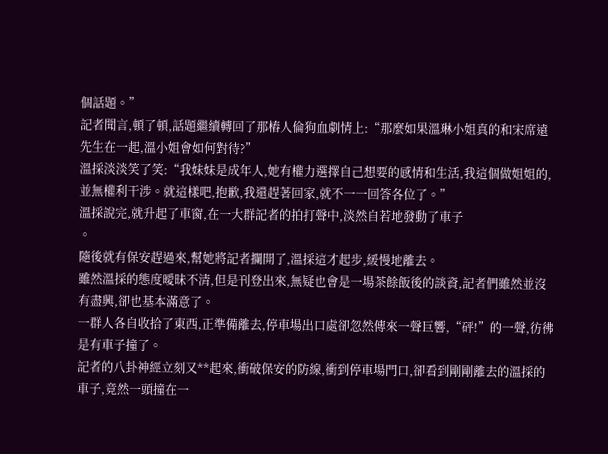個話題。”
記者聞言,頓了頓,話題繼續轉回了那樁人倫狗血劇情上:“那麼如果溫琳小姐真的和宋席遠先生在一起,溫小姐會如何對待?”
溫採淡淡笑了笑:“我妹妹是成年人,她有權力選擇自己想要的感情和生活,我這個做姐姐的,並無權利干涉。就這樣吧,抱歉,我還趕著回家,就不一一回答各位了。”
溫採說完,就升起了車窗,在一大群記者的拍打聲中,淡然自若地發動了車子
。
隨後就有保安趕過來,幫她將記者攔開了,溫採這才起步,緩慢地離去。
雖然溫採的態度曖昧不清,但是刊登出來,無疑也會是一場茶餘飯後的談資,記者們雖然並沒有盡興,卻也基本滿意了。
一群人各自收拾了東西,正準備離去,停車場出口處卻忽然傳來一聲巨響,“砰!”的一聲,彷彿是有車子撞了。
記者的八卦神經立刻又**起來,衝破保安的防線,衝到停車場門口,卻看到剛剛離去的溫採的車子,竟然一頭撞在一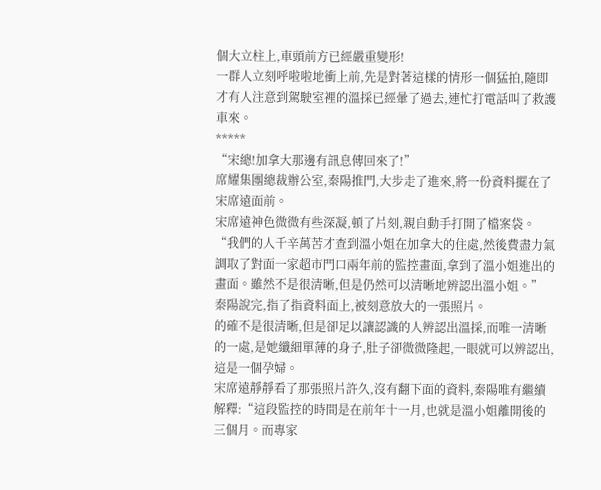個大立柱上,車頭前方已經嚴重變形!
一群人立刻呼啦啦地衝上前,先是對著這樣的情形一個猛拍,隨即才有人注意到駕駛室裡的溫採已經暈了過去,連忙打電話叫了救護車來。
*****
“宋總!加拿大那邊有訊息傳回來了!”
席耀集團總裁辦公室,秦陽推門,大步走了進來,將一份資料擺在了宋席遠面前。
宋席遠神色微微有些深凝,頓了片刻,親自動手打開了檔案袋。
“我們的人千辛萬苦才查到溫小姐在加拿大的住處,然後費盡力氣調取了對面一家超市門口兩年前的監控畫面,拿到了溫小姐進出的畫面。雖然不是很清晰,但是仍然可以清晰地辨認出溫小姐。”
秦陽說完,指了指資料面上,被刻意放大的一張照片。
的確不是很清晰,但是卻足以讓認識的人辨認出溫採,而唯一清晰的一處,是她纖細單薄的身子,肚子卻微微隆起,一眼就可以辨認出,這是一個孕婦。
宋席遠靜靜看了那張照片許久,沒有翻下面的資料,秦陽唯有繼續解釋:“這段監控的時間是在前年十一月,也就是溫小姐離開後的三個月。而專家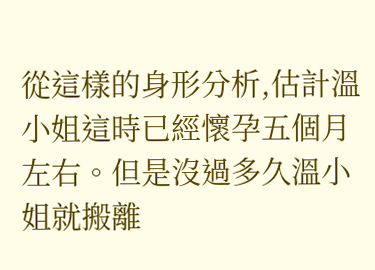從這樣的身形分析,估計溫小姐這時已經懷孕五個月左右。但是沒過多久溫小姐就搬離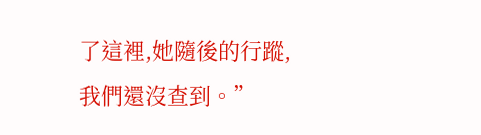了這裡,她隨後的行蹤,我們還沒查到。”